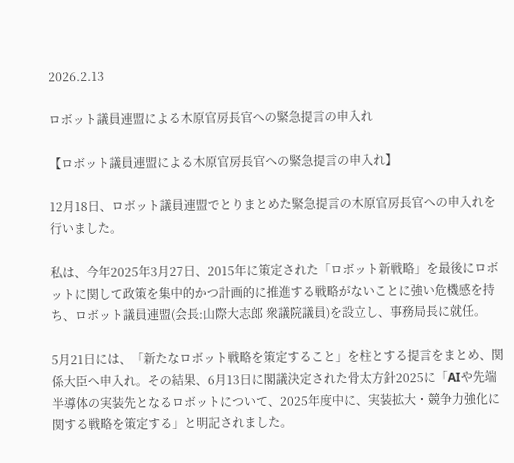2026.2.13

ロボット議員連盟による木原官房長官への緊急提言の申入れ

【ロボット議員連盟による木原官房長官への緊急提言の申入れ】

12月18日、ロボット議員連盟でとりまとめた緊急提言の木原官房長官への申入れを行いました。

私は、今年2025年3月27日、2015年に策定された「ロボット新戦略」を最後にロボットに関して政策を集中的かつ計画的に推進する戦略がないことに強い危機感を持ち、ロボット議員連盟(会長:山際大志郎 衆議院議員)を設立し、事務局長に就任。

5月21日には、「新たなロボット戦略を策定すること」を柱とする提言をまとめ、関係大臣へ申入れ。その結果、6月13日に閣議決定された骨太方針2025に「AIや先端半導体の実装先となるロボットについて、2025年度中に、実装拡大・競争力強化に関する戦略を策定する」と明記されました。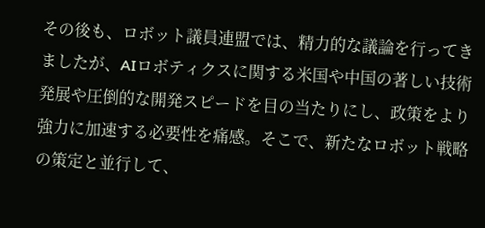その後も、ロボット議員連盟では、精力的な議論を行ってきましたが、AIロボティクスに関する米国や中国の著しい技術発展や圧倒的な開発スピードを目の当たりにし、政策をより強力に加速する必要性を痛感。そこで、新たなロボット戦略の策定と並行して、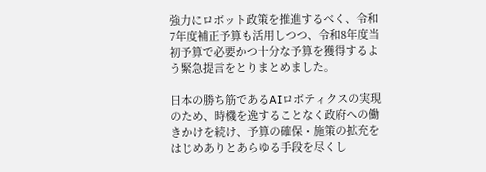強力にロボット政策を推進するべく、令和7年度補正予算も活用しつつ、令和8年度当初予算で必要かつ十分な予算を獲得するよう緊急提言をとりまとめました。

日本の勝ち筋であるAIロボティクスの実現のため、時機を逸することなく政府への働きかけを続け、予算の確保・施策の拡充をはじめありとあらゆる手段を尽くし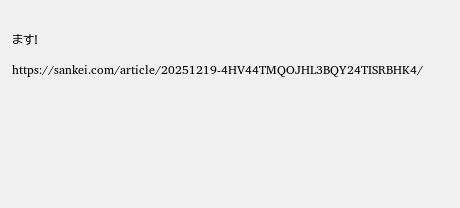ます!

https://sankei.com/article/20251219-4HV44TMQOJHL3BQY24TISRBHK4/